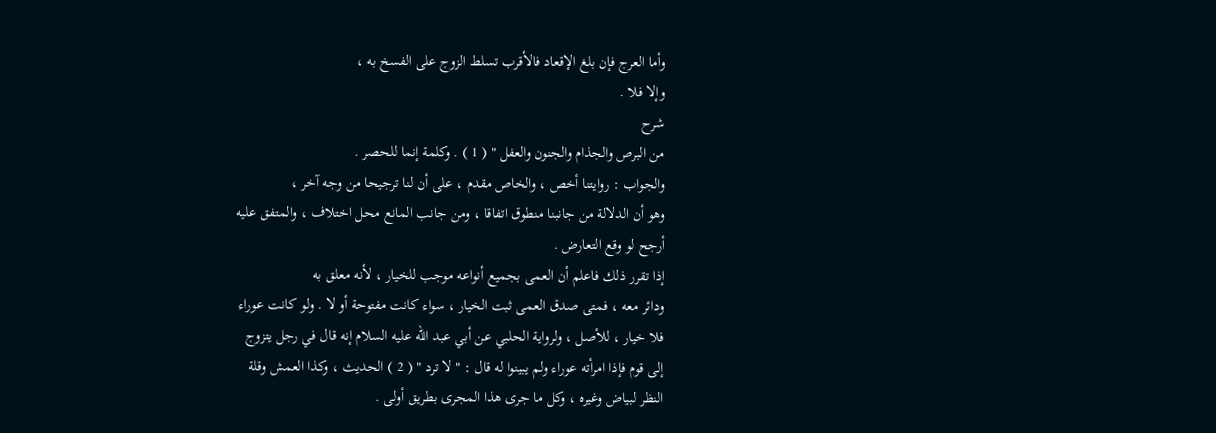وأما العرج فإن بلغ الإقعاد فالأقرب تسلط الزوج على الفسخ به ،
وإلا فلا .
شرح
من البرص والجذام والجنون والعفل " ( 1 ) . وكلمة إنما للحصر .
والجواب : روايتنا أخص ، والخاص مقدم ، على أن لنا ترجيحا من وجه آخر ،
وهو أن الدلالة من جانبنا منطوق اتفاقا ، ومن جانب المانع محل اختلاف ، والمتفق عليه
أرجح لو وقع التعارض .
إذا تقرر ذلك فاعلم أن العمى بجميع أنواعه موجب للخيار ، لأنه معلق به
ودائر معه ، فمتى صدق العمى ثبت الخيار ، سواء كانت مفتوحة أو لا . ولو كانت عوراء
فلا خيار ، للأصل ، ولرواية الحلبي عن أبي عبد الله عليه السلام إنه قال في رجل يتزوج
إلى قوم فإذا امرأته عوراء ولم يبينوا له قال : " لا ترد " ( 2 ) الحديث ، وكذا العمش وقلة
النظر لبياض وغيره ، وكل ما جرى هذا المجرى بطريق أولى .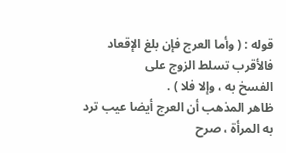قوله : ( وأما العرج فإن بلغ الإقعاد فالأقرب تسلط الزوج على
الفسخ به ، وإلا فلا ) .
ظاهر المذهب أن العرج أيضا عيب ترد به المرأة ، صرح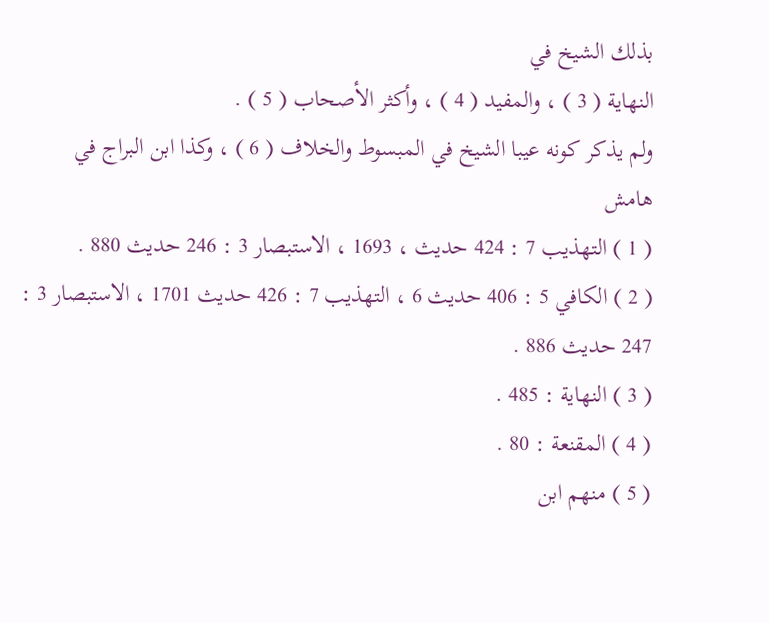بذلك الشيخ في
النهاية ( 3 ) ، والمفيد ( 4 ) ، وأكثر الأصحاب ( 5 ) .
ولم يذكر كونه عيبا الشيخ في المبسوط والخلاف ( 6 ) ، وكذا ابن البراج في
هامش
( 1 ) التهذيب 7 : 424 حديث ، 1693 ، الاستبصار 3 : 246 حديث 880 .
( 2 ) الكافي 5 : 406 حديث 6 ، التهذيب 7 : 426 حديث 1701 ، الاستبصار 3 : 247 حديث 886 .
( 3 ) النهاية : 485 .
( 4 ) المقنعة : 80 .
( 5 ) منهم ابن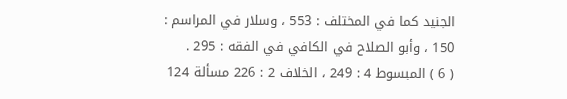الجنيد كما في المختلف : 553 ، وسلار في المراسم : 150 ، وأبو الصلاح في الكافي في الفقه : 295 .
( 6 ) المبسوط 4 : 249 ، الخلاف 2 : 226 مسألة 124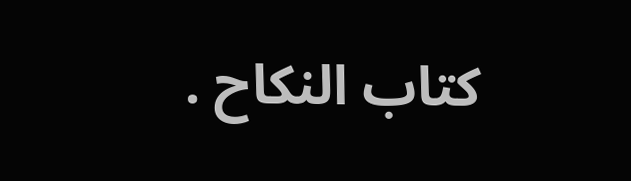كتاب النكاح .